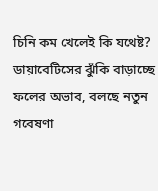চিনি কম খেলেই কি যথেষ্ট? ডায়াবেটিসের ঝুঁকি বাড়াচ্ছে ফলের অভাব, বলছে নতুন গবেষণা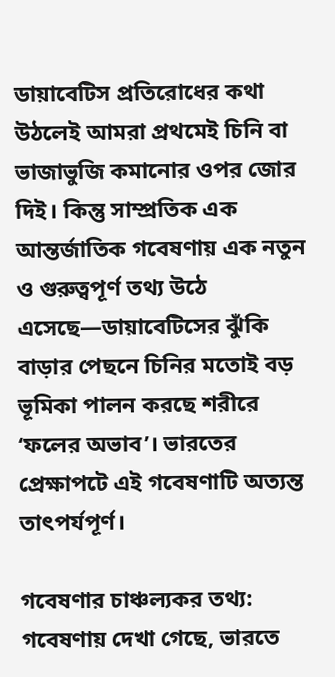ডায়াবেটিস প্রতিরোধের কথা উঠলেই আমরা প্রথমেই চিনি বা ভাজাভুজি কমানোর ওপর জোর দিই। কিন্তু সাম্প্রতিক এক আন্তর্জাতিক গবেষণায় এক নতুন ও গুরুত্বপূর্ণ তথ্য উঠে এসেছে—ডায়াবেটিসের ঝুঁকি বাড়ার পেছনে চিনির মতোই বড় ভূমিকা পালন করছে শরীরে ‘ফলের অভাব’। ভারতের প্রেক্ষাপটে এই গবেষণাটি অত্যন্ত তাৎপর্যপূর্ণ।

গবেষণার চাঞ্চল্যকর তথ্য: গবেষণায় দেখা গেছে, ভারতে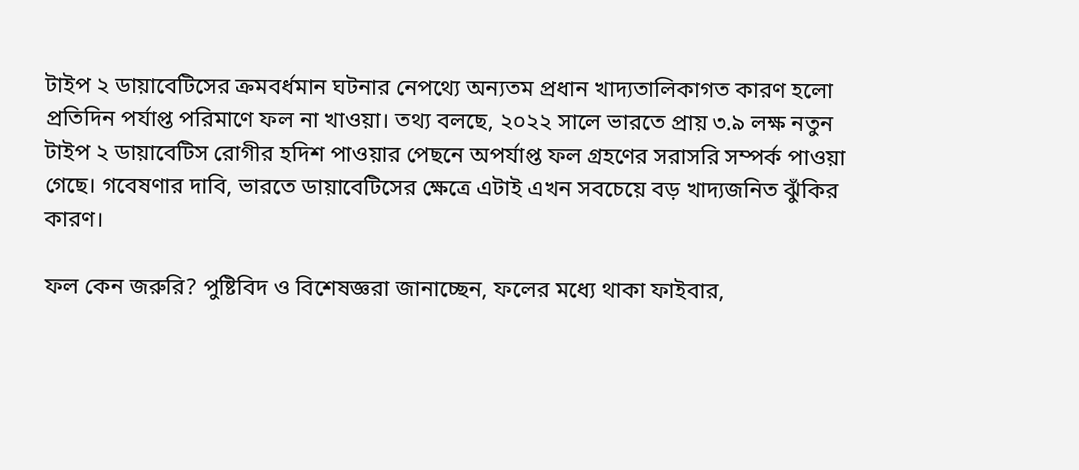টাইপ ২ ডায়াবেটিসের ক্রমবর্ধমান ঘটনার নেপথ্যে অন্যতম প্রধান খাদ্যতালিকাগত কারণ হলো প্রতিদিন পর্যাপ্ত পরিমাণে ফল না খাওয়া। তথ্য বলছে, ২০২২ সালে ভারতে প্রায় ৩.৯ লক্ষ নতুন টাইপ ২ ডায়াবেটিস রোগীর হদিশ পাওয়ার পেছনে অপর্যাপ্ত ফল গ্রহণের সরাসরি সম্পর্ক পাওয়া গেছে। গবেষণার দাবি, ভারতে ডায়াবেটিসের ক্ষেত্রে এটাই এখন সবচেয়ে বড় খাদ্যজনিত ঝুঁকির কারণ।

ফল কেন জরুরি? পুষ্টিবিদ ও বিশেষজ্ঞরা জানাচ্ছেন, ফলের মধ্যে থাকা ফাইবার,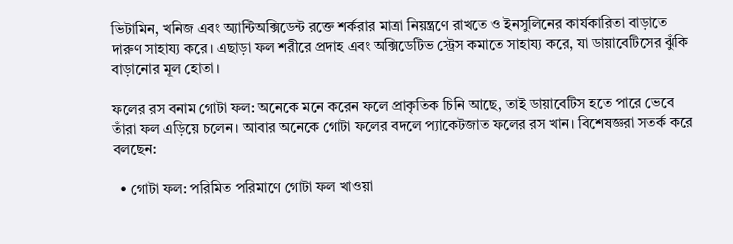ভিটামিন, খনিজ এবং অ্যান্টিঅক্সিডেন্ট রক্তে শর্করার মাত্রা নিয়ন্ত্রণে রাখতে ও ইনসুলিনের কার্যকারিতা বাড়াতে দারুণ সাহায্য করে। এছাড়া ফল শরীরে প্রদাহ এবং অক্সিডেটিভ স্ট্রেস কমাতে সাহায্য করে, যা ডায়াবেটিসের ঝুঁকি বাড়ানোর মূল হোতা।

ফলের রস বনাম গোটা ফল: অনেকে মনে করেন ফলে প্রাকৃতিক চিনি আছে, তাই ডায়াবেটিস হতে পারে ভেবে তাঁরা ফল এড়িয়ে চলেন। আবার অনেকে গোটা ফলের বদলে প্যাকেটজাত ফলের রস খান। বিশেষজ্ঞরা সতর্ক করে বলছেন:

  • গোটা ফল: পরিমিত পরিমাণে গোটা ফল খাওয়া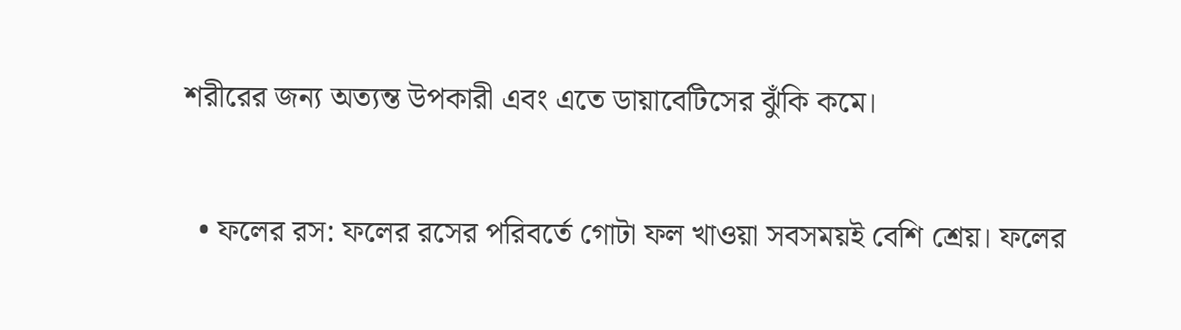শরীরের জন্য অত্যন্ত উপকারী এবং এতে ডায়াবেটিসের ঝুঁকি কমে।

  • ফলের রস: ফলের রসের পরিবর্তে গোটা ফল খাওয়া সবসময়ই বেশি শ্রেয়। ফলের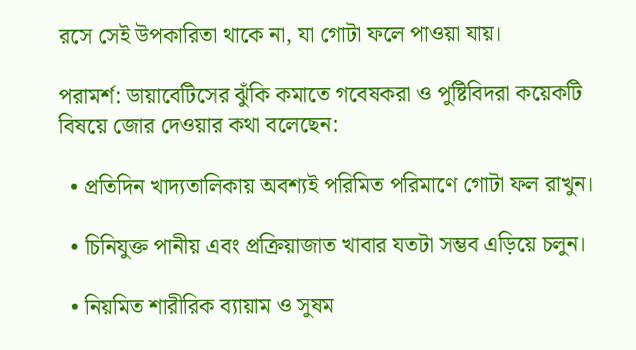রসে সেই উপকারিতা থাকে না, যা গোটা ফলে পাওয়া যায়।

পরামর্শ: ডায়াবেটিসের ঝুঁকি কমাতে গবেষকরা ও পুষ্টিবিদরা কয়েকটি বিষয়ে জোর দেওয়ার কথা বলেছেন:

  • প্রতিদিন খাদ্যতালিকায় অবশ্যই পরিমিত পরিমাণে গোটা ফল রাখুন।

  • চিনিযুক্ত পানীয় এবং প্রক্রিয়াজাত খাবার যতটা সম্ভব এড়িয়ে চলুন।

  • নিয়মিত শারীরিক ব্যায়াম ও সুষম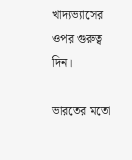খাদ্যভ্যাসের ওপর গুরুত্ব দিন।

ভারতের মতো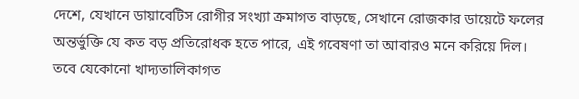দেশে, যেখানে ডায়াবেটিস রোগীর সংখ্যা ক্রমাগত বাড়ছে, সেখানে রোজকার ডায়েটে ফলের অন্তর্ভুক্তি যে কত বড় প্রতিরোধক হতে পারে, এই গবেষণা তা আবারও মনে করিয়ে দিল। তবে যেকোনো খাদ্যতালিকাগত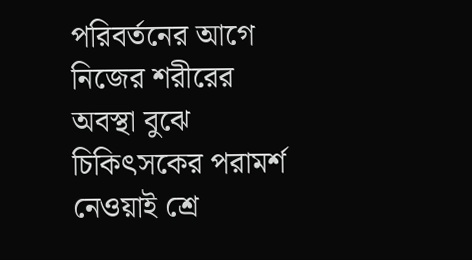পরিবর্তনের আগে নিজের শরীরের অবস্থা বুঝে চিকিৎসকের পরামর্শ নেওয়াই শ্রে